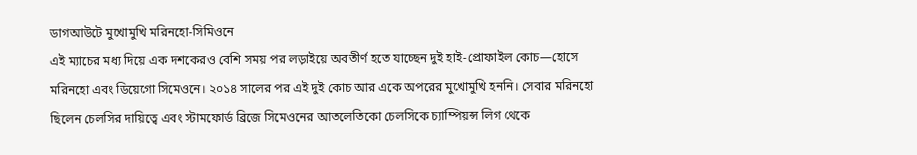ডাগআউটে মুখোমুখি মরিনহো-সিমিওনে
এই ম্যাচের মধ্য দিয়ে এক দশকেরও বেশি সময় পর লড়াইয়ে অবতীর্ণ হতে যাচ্ছেন দুই হাই-প্রোফাইল কোচ—হোসে মরিনহো এবং ডিয়েগো সিমেওনে। ২০১৪ সালের পর এই দুই কোচ আর একে অপরের মুখোমুখি হননি। সেবার মরিনহো ছিলেন চেলসির দায়িত্বে এবং স্টামফোর্ড ব্রিজে সিমেওনের আতলেতিকো চেলসিকে চ্যাম্পিয়ন্স লিগ থেকে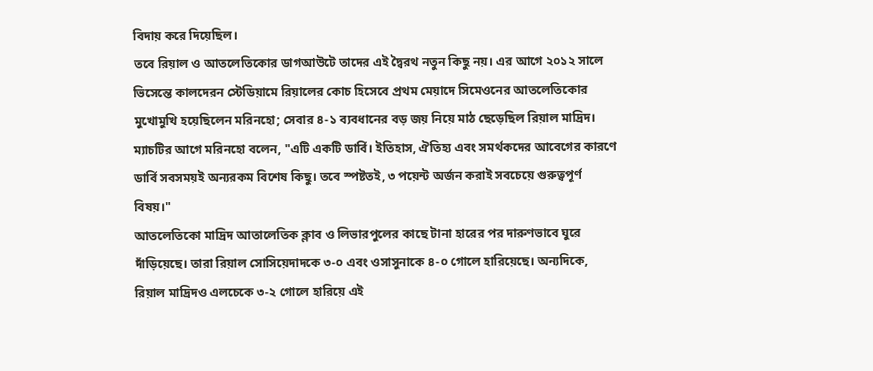বিদায় করে দিয়েছিল।
তবে রিয়াল ও আতলেতিকোর ডাগআউটে তাদের এই দ্বৈরথ নতুন কিছু নয়। এর আগে ২০১২ সালে ভিসেন্তে কালদেরন স্টেডিয়ামে রিয়ালের কোচ হিসেবে প্রথম মেয়াদে সিমেওনের আতলেতিকোর মুখোমুখি হয়েছিলেন মরিনহো; সেবার ৪-১ ব্যবধানের বড় জয় নিয়ে মাঠ ছেড়েছিল রিয়াল মাদ্রিদ।
ম্যাচটির আগে মরিনহো বলেন, "এটি একটি ডার্বি। ইতিহাস, ঐতিহ্য এবং সমর্থকদের আবেগের কারণে ডার্বি সবসময়ই অন্যরকম বিশেষ কিছু। তবে স্পষ্টতই, ৩ পয়েন্ট অর্জন করাই সবচেয়ে গুরুত্বপূর্ণ বিষয়।"
আতলেতিকো মাদ্রিদ আতালেতিক ক্লাব ও লিভারপুলের কাছে টানা হারের পর দারুণভাবে ঘুরে দাঁড়িয়েছে। তারা রিয়াল সোসিয়েদাদকে ৩-০ এবং ওসাসুনাকে ৪-০ গোলে হারিয়েছে। অন্যদিকে, রিয়াল মাদ্রিদও এলচেকে ৩-২ গোলে হারিয়ে এই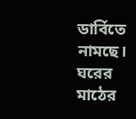ডার্বিতে নামছে।
ঘরের মাঠের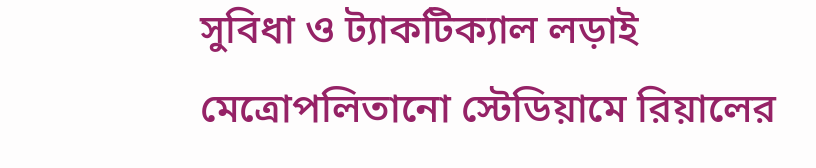সুবিধা ও ট্যাকটিক্যাল লড়াই
মেত্রোপলিতানো স্টেডিয়ামে রিয়ালের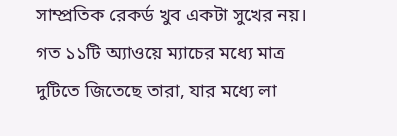সাম্প্রতিক রেকর্ড খুব একটা সুখের নয়। গত ১১টি অ্যাওয়ে ম্যাচের মধ্যে মাত্র দুটিতে জিতেছে তারা, যার মধ্যে লা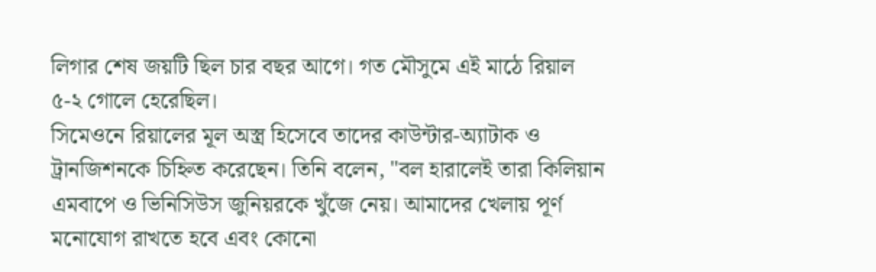লিগার শেষ জয়টি ছিল চার বছর আগে। গত মৌসুমে এই মাঠে রিয়াল ৫-২ গোলে হেরেছিল।
সিমেওনে রিয়ালের মূল অস্ত্র হিসেবে তাদের কাউন্টার-অ্যাটাক ও ট্রানজিশনকে চিহ্নিত করেছেন। তিনি বলেন, "বল হারালেই তারা কিলিয়ান এমবাপে ও ভিনিসিউস জুনিয়রকে খুঁজে নেয়। আমাদের খেলায় পূর্ণ মনোযোগ রাখতে হবে এবং কোনো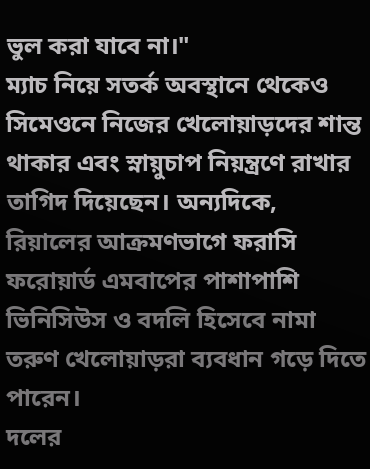ভুল করা যাবে না।"
ম্যাচ নিয়ে সতর্ক অবস্থানে থেকেও সিমেওনে নিজের খেলোয়াড়দের শান্ত থাকার এবং স্নায়ুচাপ নিয়ন্ত্রণে রাখার তাগিদ দিয়েছেন। অন্যদিকে, রিয়ালের আক্রমণভাগে ফরাসি ফরোয়ার্ড এমবাপের পাশাপাশি ভিনিসিউস ও বদলি হিসেবে নামা তরুণ খেলোয়াড়রা ব্যবধান গড়ে দিতে পারেন।
দলের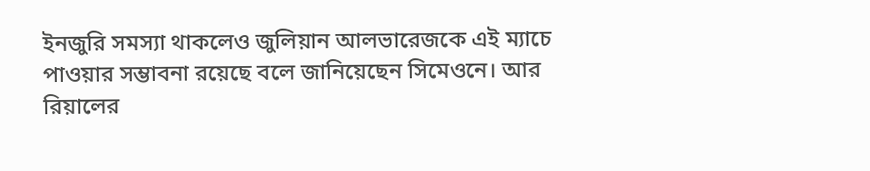ইনজুরি সমস্যা থাকলেও জুলিয়ান আলভারেজকে এই ম্যাচে পাওয়ার সম্ভাবনা রয়েছে বলে জানিয়েছেন সিমেওনে। আর রিয়ালের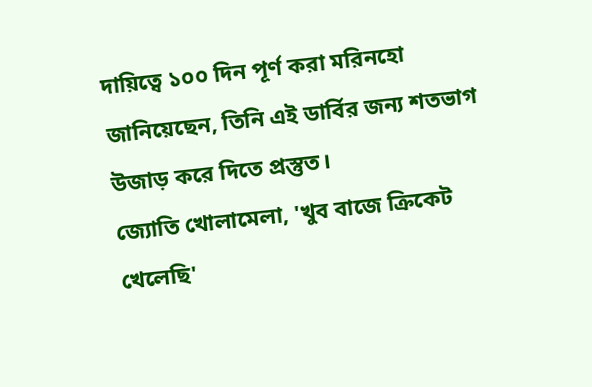দায়িত্বে ১০০ দিন পূর্ণ করা মরিনহো জানিয়েছেন, তিনি এই ডার্বির জন্য শতভাগ উজাড় করে দিতে প্রস্তুত।
জ্যোতি খোলামেলা, 'খুব বাজে ক্রিকেট খেলেছি'